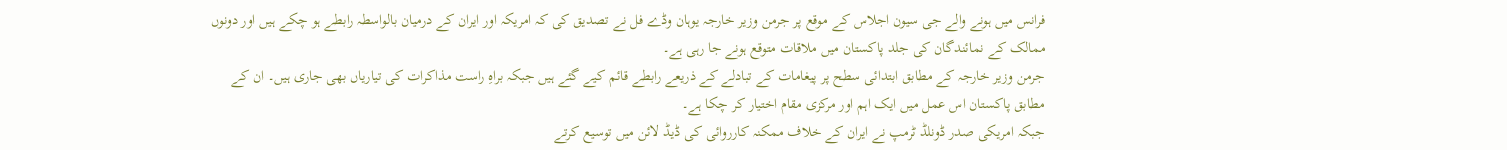فرانس میں ہونے والے جی سیون اجلاس کے موقع پر جرمن وزیر خارجہ یوہان وڈے فل نے تصدیق کی کہ امریکہ اور ایران کے درمیان بالواسطہ رابطے ہو چکے ہیں اور دونوں ممالک کے نمائندگان کی جلد پاکستان میں ملاقات متوقع ہونے جا رہی ہے۔
جرمن وزیر خارجہ کے مطابق ابتدائی سطح پر پیغامات کے تبادلے کے ذریعے رابطے قائم کیے گئے ہیں جبکہ براہِ راست مذاکرات کی تیاریاں بھی جاری ہیں۔ ان کے مطابق پاکستان اس عمل میں ایک اہم اور مرکزی مقام اختیار کر چکا ہے۔
جبکہ امریکی صدر ڈونلڈ ٹرمپ نے ایران کے خلاف ممکنہ کارروائی کی ڈیڈ لائن میں توسیع کرتے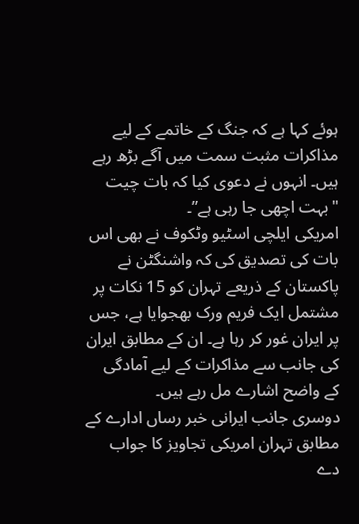ہوئے کہا ہے کہ جنگ کے خاتمے کے لیے مذاکرات مثبت سمت میں آگے بڑھ رہے ہیں۔ انہوں نے دعوی کیا کہ بات چیت "بہت اچھی جا رہی ہے”۔
امریکی ایلچی اسٹیو وٹکوف نے بھی اس بات کی تصدیق کی کہ واشنگٹن نے پاکستان کے ذریعے تہران کو 15 نکات پر مشتمل ایک فریم ورک بھجوایا ہے، جس پر ایران غور کر رہا ہے۔ ان کے مطابق ایران کی جانب سے مذاکرات کے لیے آمادگی کے واضح اشارے مل رہے ہیں۔
دوسری جانب ایرانی خبر رساں ادارے کے مطابق تہران امریکی تجاویز کا جواب دے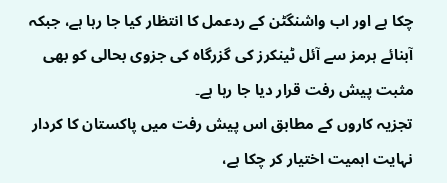چکا ہے اور اب واشنگٹن کے ردعمل کا انتظار کیا جا رہا ہے، جبکہ آبنائے ہرمز سے آئل ٹینکرز کی گزرگاہ کی جزوی بحالی کو بھی مثبت پیش رفت قرار دیا جا رہا ہے۔
تجزیہ کاروں کے مطابق اس پیش رفت میں پاکستان کا کردار نہایت اہمیت اختیار کر چکا ہے،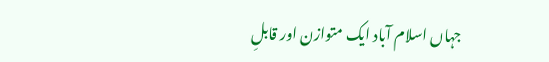جہاں اسلام آباد ایک متوازن اور قابلِ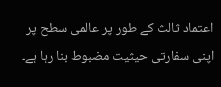اعتماد ثالث کے طور پر عالمی سطح پر اپنی سفارتی حیثیت مضبوط بنا رہا ہے۔